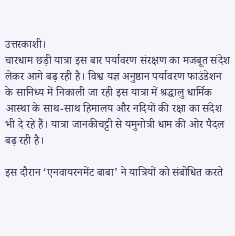उत्तरकाशी।
चारधाम छड़ी यात्रा इस बार पर्यावरण संरक्षण का मजबूत संदेश लेकर आगे बढ़ रही है। विश्व यज्ञ अनुष्ठान पर्यावरण फाउंडेशन के सानिध्य में निकाली जा रही इस यात्रा में श्रद्धालु धार्मिक आस्था के साथ-साथ हिमालय और नदियों की रक्षा का संदेश भी दे रहे हैं। यात्रा जानकीचट्टी से यमुनोत्री धाम की ओर पैदल बढ़ रही है।

इस दौरान ‘एनवायरनमेंट बाबा’ ने यात्रियों को संबोधित करते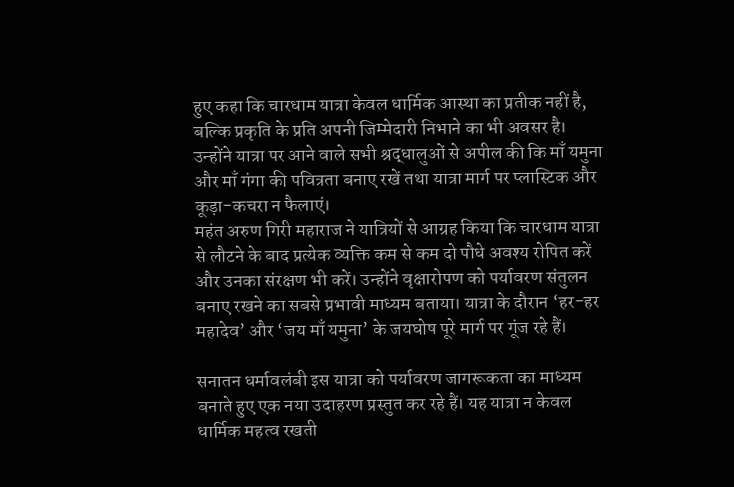हुए कहा कि चारधाम यात्रा केवल धार्मिक आस्था का प्रतीक नहीं है, बल्कि प्रकृति के प्रति अपनी जिम्मेदारी निभाने का भी अवसर है। उन्होंने यात्रा पर आने वाले सभी श्रद्धालुओं से अपील की कि माँ यमुना और माँ गंगा की पवित्रता बनाए रखें तथा यात्रा मार्ग पर प्लास्टिक और कूड़ा-कचरा न फैलाएं।
महंत अरुण गिरी महाराज ने यात्रियों से आग्रह किया कि चारधाम यात्रा से लौटने के बाद प्रत्येक व्यक्ति कम से कम दो पौधे अवश्य रोपित करें और उनका संरक्षण भी करें। उन्होंने वृक्षारोपण को पर्यावरण संतुलन बनाए रखने का सबसे प्रभावी माध्यम बताया। यात्रा के दौरान ‘हर-हर महादेव’ और ‘जय माँ यमुना’ के जयघोष पूरे मार्ग पर गूंज रहे हैं।

सनातन धर्मावलंबी इस यात्रा को पर्यावरण जागरूकता का माध्यम बनाते हुए एक नया उदाहरण प्रस्तुत कर रहे हैं। यह यात्रा न केवल धार्मिक महत्व रखती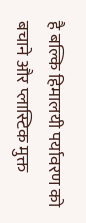है बल्कि हिमालयी पर्यावरण को बचाने और प्लास्टिक मुक्त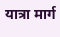यात्रा मार्ग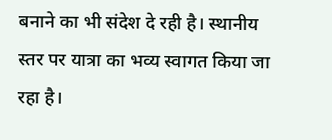बनाने का भी संदेश दे रही है। स्थानीय स्तर पर यात्रा का भव्य स्वागत किया जा रहा है।